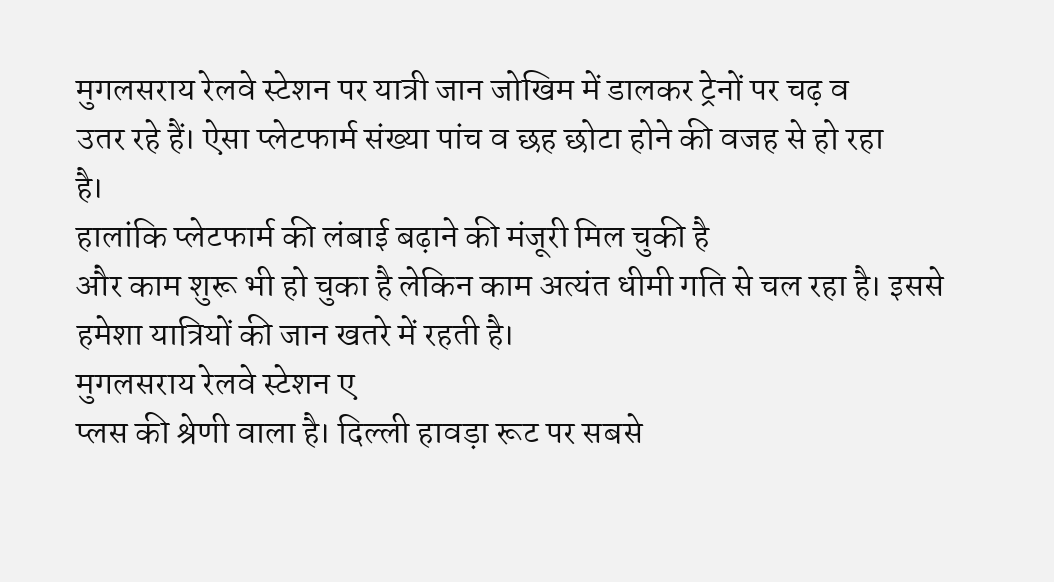मुगलसराय रेलवे स्टेशन पर यात्री जान जोखिम में डालकर ट्रेनों पर चढ़ व
उतर रहे हैं। ऐसा प्लेटफार्म संख्या पांच व छह छोटा होने की वजह से हो रहा
है।
हालांकि प्लेटफार्म की लंबाई बढ़ाने की मंजूरी मिल चुकी है
और काम शुरू भी हो चुका है लेकिन काम अत्यंत धीमी गति से चल रहा है। इससे
हमेशा यात्रियों की जान खतरे में रहती है।
मुगलसराय रेलवे स्टेशन ए
प्लस की श्रेणी वाला है। दिल्ली हावड़ा रूट पर सबसे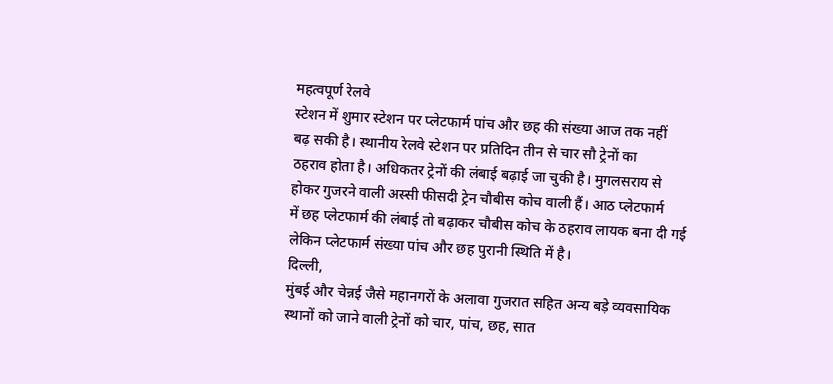महत्वपूर्ण रेलवे
स्टेशन में शुमार स्टेशन पर प्लेटफार्म पांच और छह की संख्या आज तक नहीं
बढ़ सकी है। स्थानीय रेलवे स्टेशन पर प्रतिदिन तीन से चार सौ ट्रेनों का
ठहराव होता है। अधिकतर ट्रेनों की लंबाई बढ़ाई जा चुकी है। मुगलसराय से
होकर गुजरने वाली अस्सी फीसदी ट्रेन चौबीस कोच वाली हैं। आठ प्लेटफार्म
में छह प्लेटफार्म की लंबाई तो बढ़ाकर चौबीस कोच के ठहराव लायक बना दी गई
लेकिन प्लेटफार्म संख्या पांच और छह पुरानी स्थिति में है।
दिल्ली,
मुंबई और चेन्नई जैसे महानगरों के अलावा गुजरात सहित अन्य बड़े व्यवसायिक
स्थानों को जाने वाली ट्रेनों को चार, पांच, छह, सात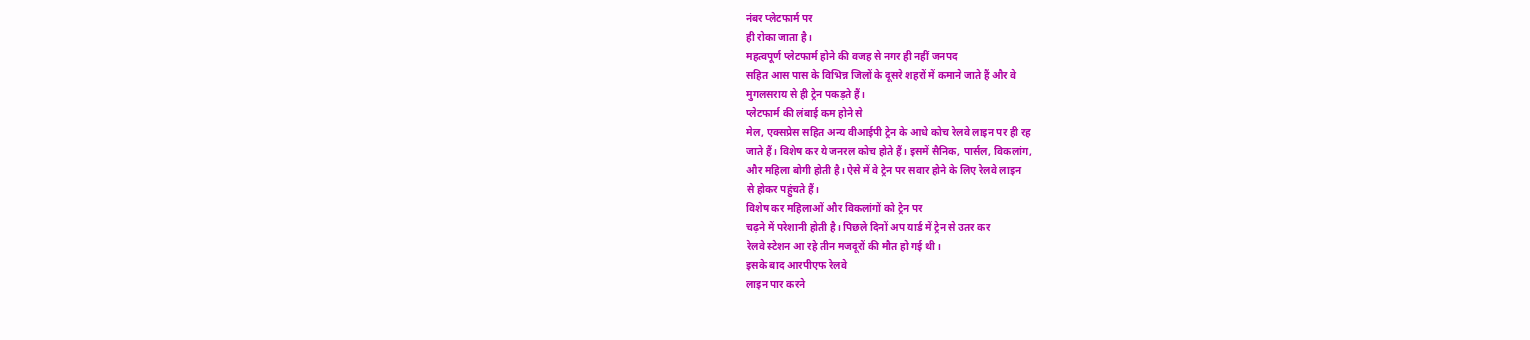नंबर प्लेटफार्म पर
ही रोका जाता है।
महत्वपूर्ण प्लेटफार्म होने की वजह से नगर ही नहीं जनपद
सहित आस पास के विभिन्न जिलों के दूसरे शहरों में कमाने जाते हैं और वे
मुगलसराय से ही ट्रेन पकड़ते हैं।
प्लेटफार्म की लंबाई कम होने से
मेल, एक्सप्रेस सहित अन्य वीआईपी ट्रेन के आधे कोच रेलवे लाइन पर ही रह
जाते हैं। विशेष कर ये जनरल कोच होते हैं। इसमें सैनिक, पार्सल, विकलांग,
और महिला बोगी होती है। ऐसे में वे ट्रेन पर सवार होने के लिए रेलवे लाइन
से होकर पहुंचते हैं।
विशेष कर महिलाओं और विकलांगों को ट्रेन पर
चढ़ने में परेशानी होती है। पिछले दिनों अप यार्ड में ट्रेन से उतर कर
रेलवे स्टेशन आ रहे तीन मजदूरों की मौत हो गई थी।
इसके बाद आरपीएफ रेलवे
लाइन पार करने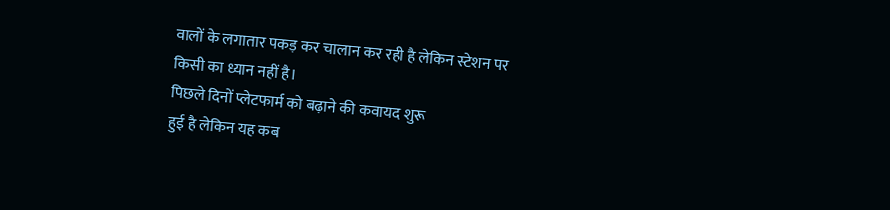वालों के लगातार पकड़ कर चालान कर रही है लेकिन स्टेशन पर
किसी का ध्यान नहीं है।
पिछले दिनों प्लेटफार्म को बढ़ाने की कवायद शुरू
हुई है लेकिन यह कब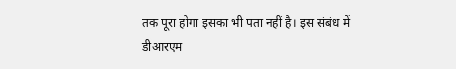तक पूरा होगा इसका भी पता नहीं है। इस संबंध में
डीआरएम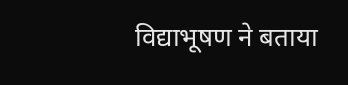विद्याभूषण ने बताया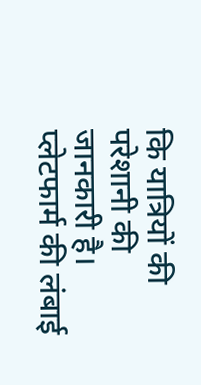कि यात्रियों की परेशानी की जानकारी है।
प्लेटफार्म की लंबाई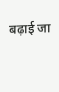बढ़ाई जा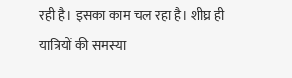रही है। इसका काम चल रहा है। शीघ्र ही
यात्रियों की समस्या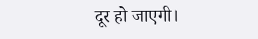दूर हो जाएगी।